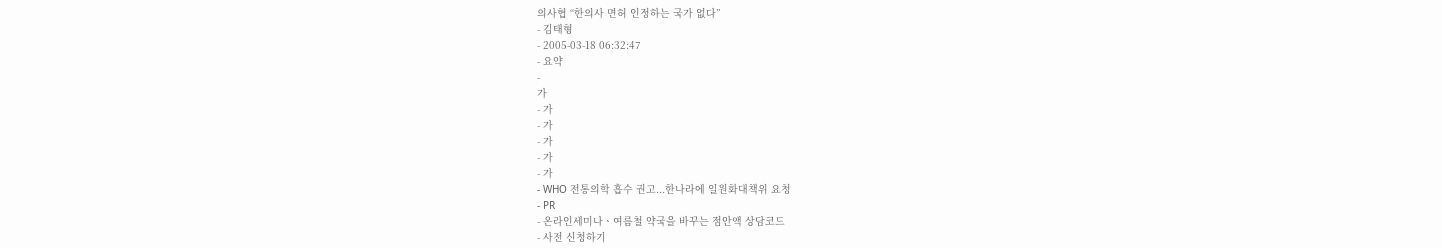의사협 “한의사 면허 인정하는 국가 없다”
- 김태형
- 2005-03-18 06:32:47
- 요약
-
가
- 가
- 가
- 가
- 가
- 가
- WHO 전통의학 흡수 권고...한나라에 일원화대책위 요청
- PR
- 온라인세미나ㆍ여름철 약국을 바꾸는 점안액 상담코드
- 사전 신청하기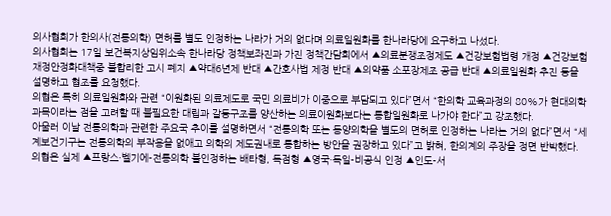의사협회가 한의사(전통의학) 면허를 별도 인정하는 나라가 거의 없다며 의료일원화를 한나라당에 요구하고 나섰다.
의사협회는 17일 보건복지상임위소속 한나라당 정책보좌진과 가진 정책간담회에서 ▲의료분쟁조정제도 ▲건강보험법령 개정 ▲건강보험재정안정화대책중 불합리한 고시 폐지 ▲약대6년제 반대 ▲간호사법 제정 반대 ▲의약품 소포장제조 공급 반대 ▲의료일원화 추진 등을 설명하고 협조를 요청했다.
의협은 특히 의료일원화와 관련 “이원화된 의료제도로 국민 의료비가 이중으로 부담되고 있다”면서 “한의학 교육과정의 80%가 현대의학 과목이라는 점을 고려할 때 불필요한 대립과 갈등구조를 양산하는 의료이원화보다는 통합일원화로 나가야 한다”고 강조했다.
아울러 이날 전통의학과 관련한 주요국 추이를 설명하면서 “전통의학 또는 동양의학을 별도의 면허로 인정하는 나라는 거의 없다”면서 “세계보건기구는 전통의학의 부작용을 없애고 의학의 제도권내로 통합하는 방안을 권장하고 있다”고 밝혀, 한의계의 주장을 정면 반박했다.
의협은 실제 ▲프랑스·벨기에-전통의학 불인정하는 배타형, 독점형 ▲영국·독일-비공식 인정 ▲인도-서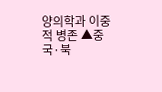양의학과 이중적 병존 ▲중국·북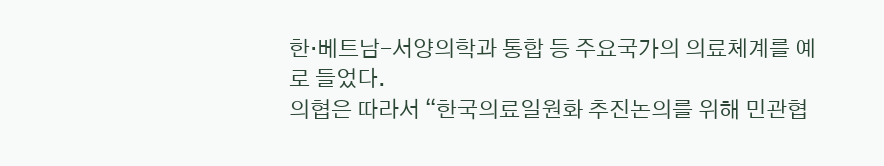한·베트남-서양의학과 통합 등 주요국가의 의료체계를 예로 들었다.
의협은 따라서 “한국의료일원화 추진논의를 위해 민관협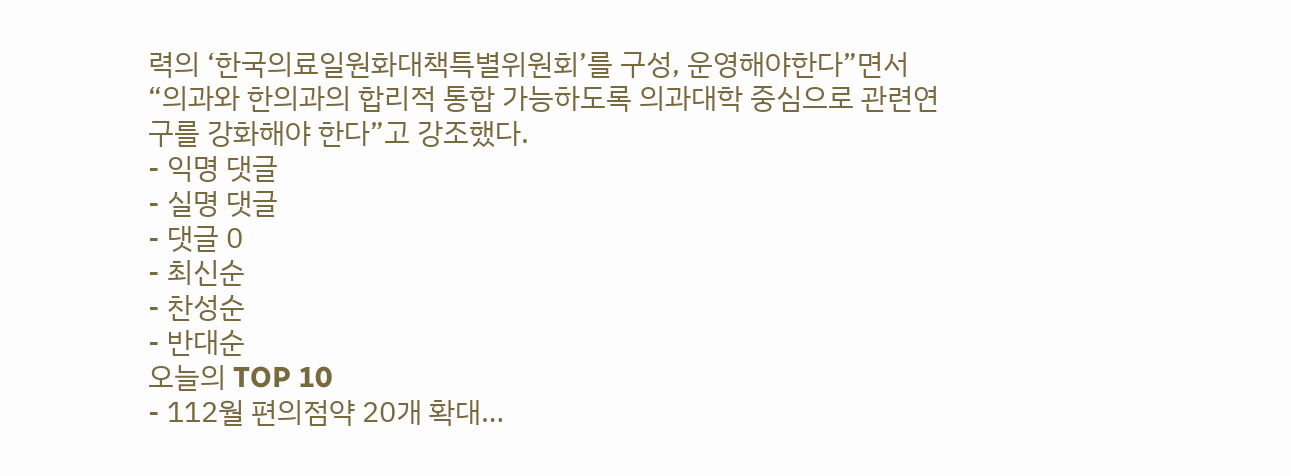력의 ‘한국의료일원화대책특별위원회’를 구성, 운영해야한다”면서 “의과와 한의과의 합리적 통합 가능하도록 의과대학 중심으로 관련연구를 강화해야 한다”고 강조했다.
- 익명 댓글
- 실명 댓글
- 댓글 0
- 최신순
- 찬성순
- 반대순
오늘의 TOP 10
- 112월 편의점약 20개 확대…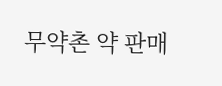무약촌 약 판매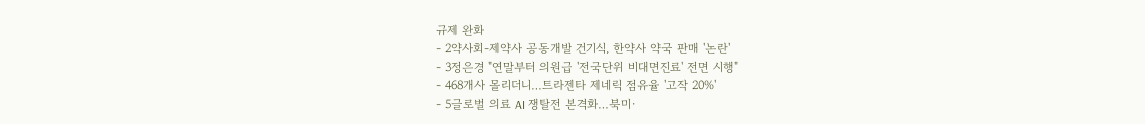규제 완화
- 2약사회-제약사 공동개발 건기식, 한약사 약국 판매 '논란'
- 3정은경 "연말부터 의원급 '전국단위 비대면진료' 전면 시행"
- 468개사 몰리더니…트라젠타 제네릭 점유율 '고작 20%'
- 5글로벌 의료 AI 쟁탈전 본격화…북미·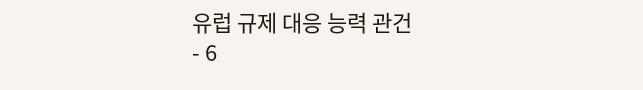유럽 규제 대응 능력 관건
- 6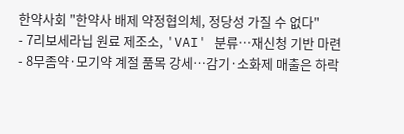한약사회 "한약사 배제 약정협의체, 정당성 가질 수 없다"
- 7리보세라닙 원료 제조소, 'VAI' 분류…재신청 기반 마련
- 8무좀약·모기약 계절 품목 강세…감기·소화제 매출은 하락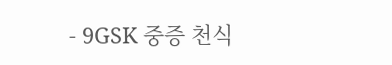- 9GSK 중증 천식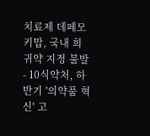치료제 데페모키맙, 국내 희귀약 지정 불발
- 10식약처, 하반기 '의약품 혁신' 고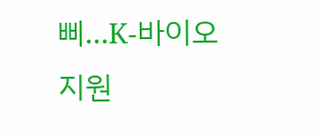삐…K-바이오 지원